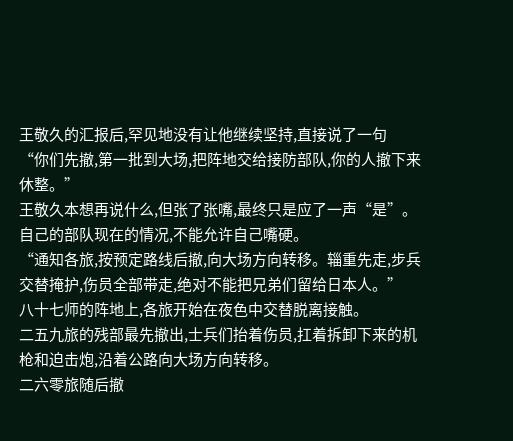王敬久的汇报后,罕见地没有让他继续坚持,直接说了一句
“你们先撤,第一批到大场,把阵地交给接防部队,你的人撤下来休整。”
王敬久本想再说什么,但张了张嘴,最终只是应了一声“是”。
自己的部队现在的情况,不能允许自己嘴硬。
“通知各旅,按预定路线后撤,向大场方向转移。辎重先走,步兵交替掩护,伤员全部带走,绝对不能把兄弟们留给日本人。”
八十七师的阵地上,各旅开始在夜色中交替脱离接触。
二五九旅的残部最先撤出,士兵们抬着伤员,扛着拆卸下来的机枪和迫击炮,沿着公路向大场方向转移。
二六零旅随后撤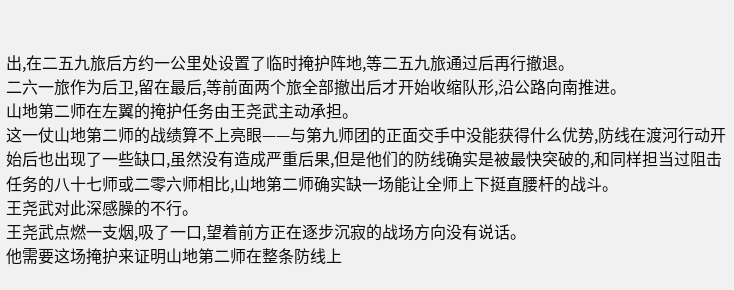出,在二五九旅后方约一公里处设置了临时掩护阵地,等二五九旅通过后再行撤退。
二六一旅作为后卫,留在最后,等前面两个旅全部撤出后才开始收缩队形,沿公路向南推进。
山地第二师在左翼的掩护任务由王尧武主动承担。
这一仗山地第二师的战绩算不上亮眼——与第九师团的正面交手中没能获得什么优势,防线在渡河行动开始后也出现了一些缺口,虽然没有造成严重后果,但是他们的防线确实是被最快突破的,和同样担当过阻击任务的八十七师或二零六师相比,山地第二师确实缺一场能让全师上下挺直腰杆的战斗。
王尧武对此深感臊的不行。
王尧武点燃一支烟,吸了一口,望着前方正在逐步沉寂的战场方向没有说话。
他需要这场掩护来证明山地第二师在整条防线上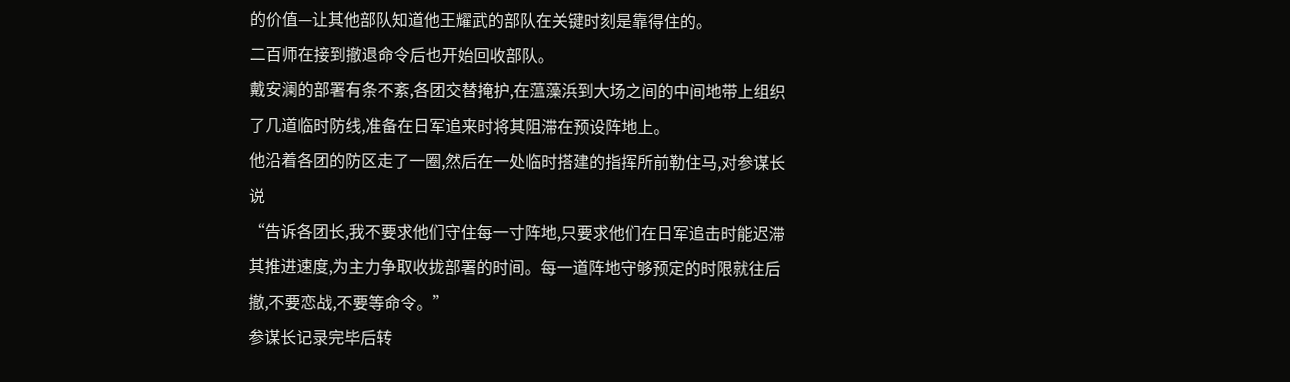的价值—让其他部队知道他王耀武的部队在关键时刻是靠得住的。
二百师在接到撤退命令后也开始回收部队。
戴安澜的部署有条不紊,各团交替掩护,在蕰藻浜到大场之间的中间地带上组织了几道临时防线,准备在日军追来时将其阻滞在预设阵地上。
他沿着各团的防区走了一圈,然后在一处临时搭建的指挥所前勒住马,对参谋长说
“告诉各团长,我不要求他们守住每一寸阵地,只要求他们在日军追击时能迟滞其推进速度,为主力争取收拢部署的时间。每一道阵地守够预定的时限就往后撤,不要恋战,不要等命令。”
参谋长记录完毕后转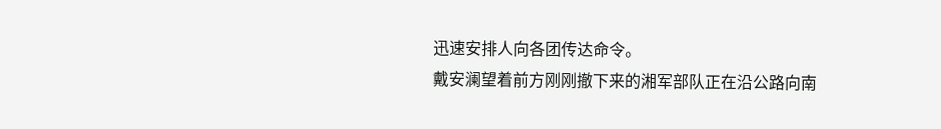迅速安排人向各团传达命令。
戴安澜望着前方刚刚撤下来的湘军部队正在沿公路向南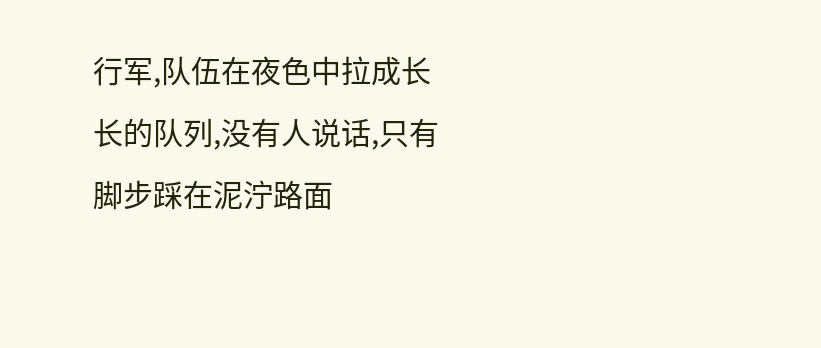行军,队伍在夜色中拉成长长的队列,没有人说话,只有脚步踩在泥泞路面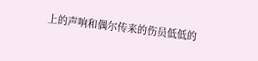上的声响和偶尔传来的伤员低低的